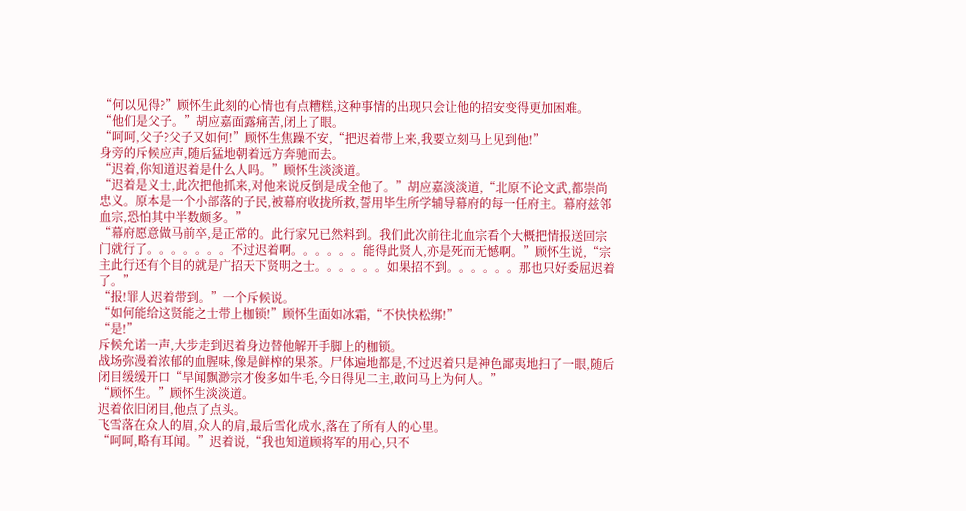“何以见得?”顾怀生此刻的心情也有点糟糕,这种事情的出现只会让他的招安变得更加困难。
“他们是父子。”胡应嘉面露痛苦,闭上了眼。
“呵呵,父子?父子又如何!”顾怀生焦躁不安,“把迟着带上来,我要立刻马上见到他!”
身旁的斥候应声,随后猛地朝着远方奔驰而去。
“迟着,你知道迟着是什么人吗。”顾怀生淡淡道。
“迟着是义士,此次把他抓来,对他来说反倒是成全他了。”胡应嘉淡淡道,“北原不论文武,都崇尚忠义。原本是一个小部落的子民,被幕府收拢所救,誓用毕生所学辅导幕府的每一任府主。幕府兹邻血宗,恐怕其中半数颇多。”
“幕府愿意做马前卒,是正常的。此行家兄已然料到。我们此次前往北血宗看个大概把情报送回宗门就行了。。。。。。。不过迟着啊。。。。。。能得此贤人,亦是死而无憾啊。”顾怀生说,“宗主此行还有个目的就是广招天下贤明之士。。。。。。如果招不到。。。。。。那也只好委屈迟着了。”
“报!罪人迟着带到。”一个斥候说。
“如何能给这贤能之士带上枷锁!”顾怀生面如冰霜,“不快快松绑!”
“是!”
斥候允诺一声,大步走到迟着身边替他解开手脚上的枷锁。
战场弥漫着浓郁的血腥味,像是鲜榨的果茶。尸体遍地都是,不过迟着只是神色鄙夷地扫了一眼,随后闭目缓缓开口“早闻飘渺宗才俊多如牛毛,今日得见二主,敢问马上为何人。”
“顾怀生。”顾怀生淡淡道。
迟着依旧闭目,他点了点头。
飞雪落在众人的眉,众人的肩,最后雪化成水,落在了所有人的心里。
“呵呵,略有耳闻。”迟着说,“我也知道顾将军的用心,只不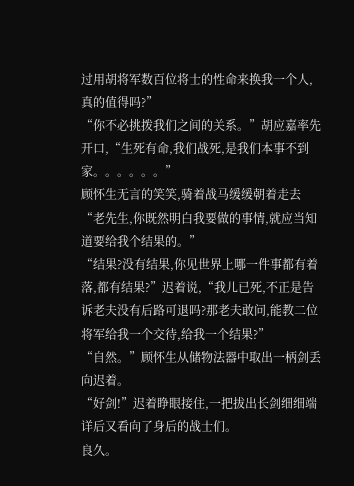过用胡将军数百位将士的性命来换我一个人,真的值得吗?”
“你不必挑拨我们之间的关系。”胡应嘉率先开口,“生死有命,我们战死,是我们本事不到家。。。。。。”
顾怀生无言的笑笑,骑着战马缓缓朝着走去“老先生,你既然明白我要做的事情,就应当知道要给我个结果的。”
“结果?没有结果,你见世界上哪一件事都有着落,都有结果?”迟着说,“我儿已死,不正是告诉老夫没有后路可退吗?那老夫敢问,能教二位将军给我一个交待,给我一个结果?”
“自然。”顾怀生从储物法器中取出一柄剑丢向迟着。
“好剑!”迟着睁眼接住,一把拔出长剑细细端详后又看向了身后的战士们。
良久。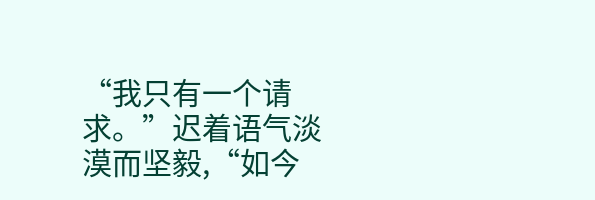“我只有一个请求。”迟着语气淡漠而坚毅,“如今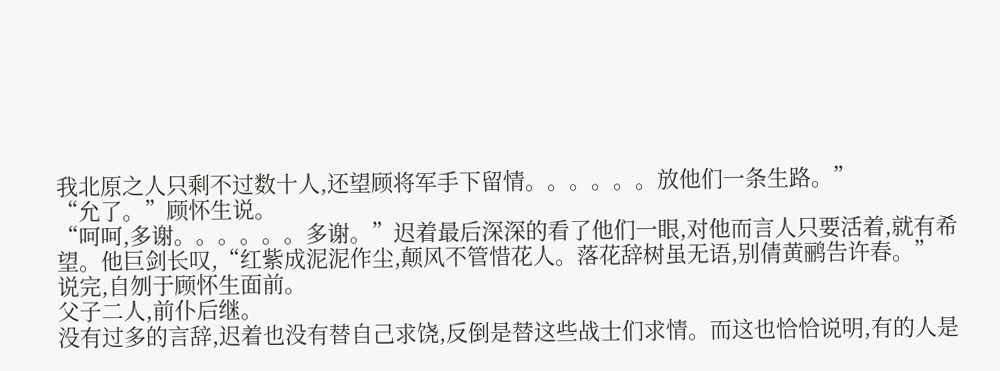我北原之人只剩不过数十人,还望顾将军手下留情。。。。。。放他们一条生路。”
“允了。”顾怀生说。
“呵呵,多谢。。。。。。多谢。”迟着最后深深的看了他们一眼,对他而言人只要活着,就有希望。他巨剑长叹,“红紫成泥泥作尘,颠风不管惜花人。落花辞树虽无语,别倩黄鹂告许春。”
说完,自刎于顾怀生面前。
父子二人,前仆后继。
没有过多的言辞,迟着也没有替自己求饶,反倒是替这些战士们求情。而这也恰恰说明,有的人是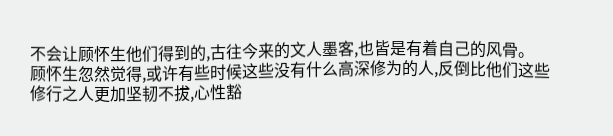不会让顾怀生他们得到的,古往今来的文人墨客,也皆是有着自己的风骨。
顾怀生忽然觉得,或许有些时候这些没有什么高深修为的人,反倒比他们这些修行之人更加坚韧不拔,心性豁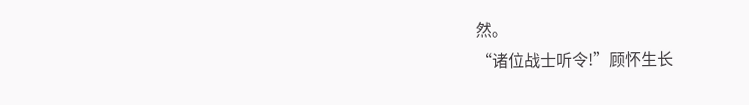然。
“诸位战士听令!”顾怀生长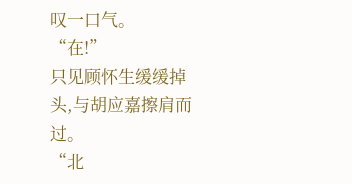叹一口气。
“在!”
只见顾怀生缓缓掉头,与胡应嘉擦肩而过。
“北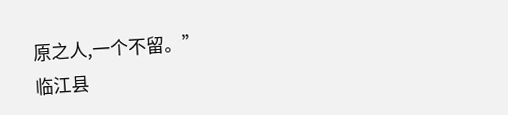原之人,一个不留。”
临江县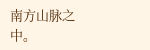南方山脉之中。